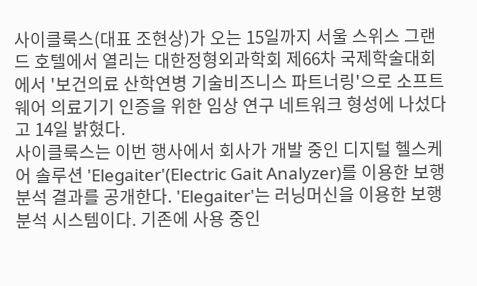사이클룩스(대표 조현상)가 오는 15일까지 서울 스위스 그랜드 호텔에서 열리는 대한정형외과학회 제66차 국제학술대회에서 '보건의료 산학연병 기술비즈니스 파트너링'으로 소프트웨어 의료기기 인증을 위한 임상 연구 네트워크 형성에 나섰다고 14일 밝혔다.
사이클룩스는 이번 행사에서 회사가 개발 중인 디지털 헬스케어 솔루션 'Elegaiter'(Electric Gait Analyzer)를 이용한 보행 분석 결과를 공개한다. 'Elegaiter'는 러닝머신을 이용한 보행분석 시스템이다. 기존에 사용 중인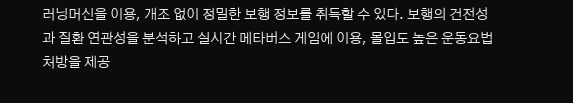러닝머신을 이용, 개조 없이 정밀한 보행 정보를 취득할 수 있다. 보행의 건전성과 질환 연관성을 분석하고 실시간 메타버스 게임에 이용, 몰입도 높은 운동요법 처방을 제공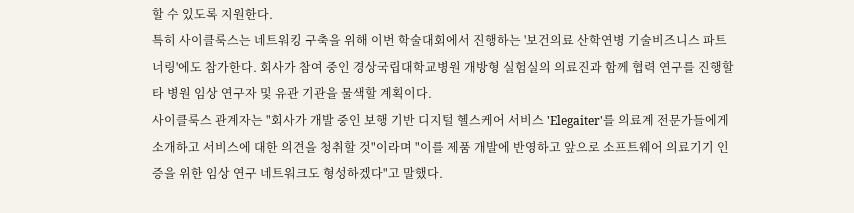할 수 있도록 지원한다.
특히 사이클룩스는 네트워킹 구축을 위해 이번 학술대회에서 진행하는 '보건의료 산학연병 기술비즈니스 파트너링'에도 참가한다. 회사가 참여 중인 경상국립대학교병원 개방형 실험실의 의료진과 함께 협력 연구를 진행할 타 병원 임상 연구자 및 유관 기관을 물색할 계획이다.
사이클룩스 관계자는 "회사가 개발 중인 보행 기반 디지털 헬스케어 서비스 'Elegaiter'를 의료계 전문가들에게 소개하고 서비스에 대한 의견을 청취할 것"이라며 "이를 제품 개발에 반영하고 앞으로 소프트웨어 의료기기 인증을 위한 임상 연구 네트워크도 형성하겠다"고 말했다.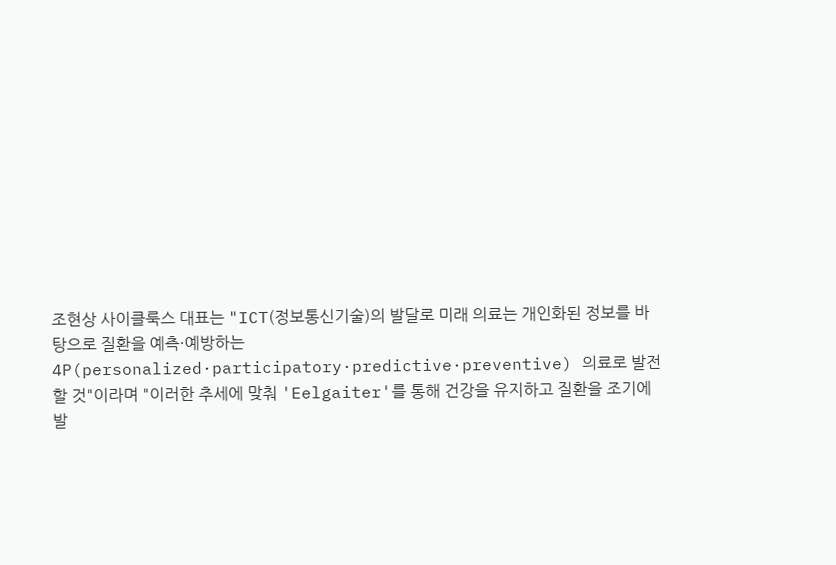조현상 사이클룩스 대표는 "ICT(정보통신기술)의 발달로 미래 의료는 개인화된 정보를 바탕으로 질환을 예측·예방하는 4P(personalized·participatory·predictive·preventive) 의료로 발전할 것"이라며 "이러한 추세에 맞춰 'Eelgaiter'를 통해 건강을 유지하고 질환을 조기에 발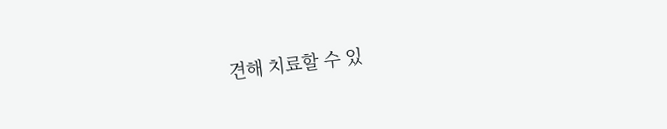견해 치료할 수 있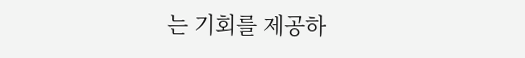는 기회를 제공하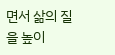면서 삶의 질을 높이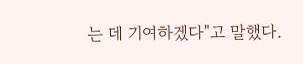는 데 기여하겠다"고 말했다.